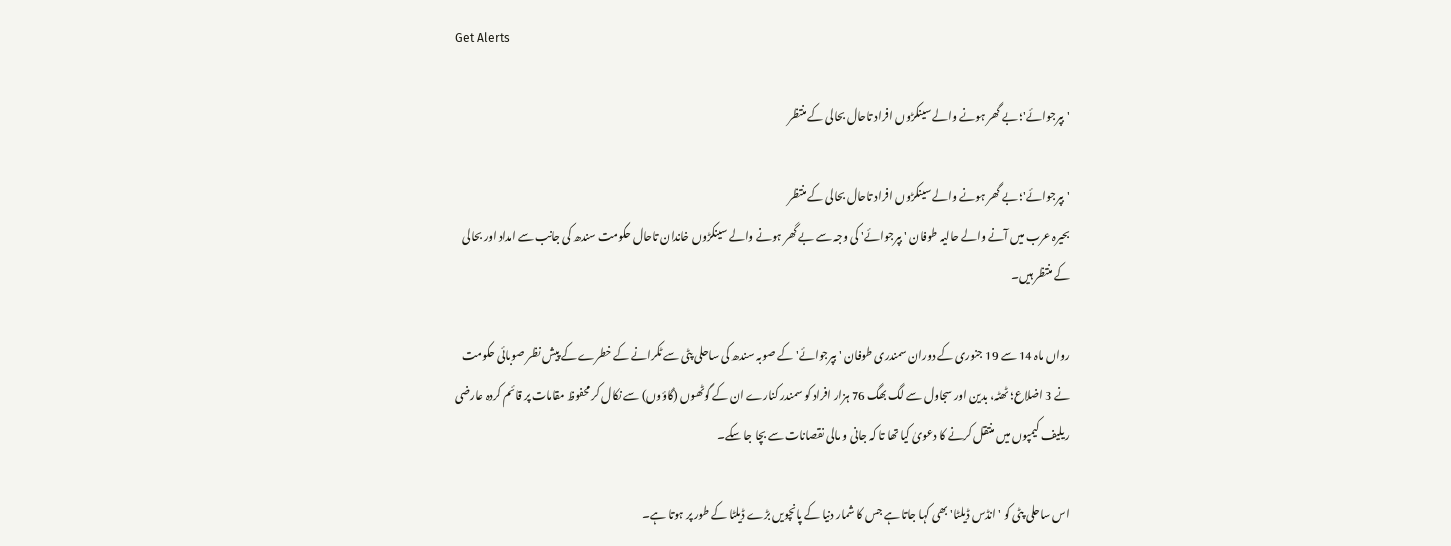Get Alerts

'بپرجوائے'؛ بے گھر ہونے والے سینکڑوں افراد تاحال بحالی کے منتظر

'بپرجوائے'؛ بے گھر ہونے والے سینکڑوں افراد تاحال بحالی کے منتظر
بحیرہ عرب میں آنے والے حالیہ طوفان ' بپرجوائے' کی وجہ سے بے گھر ہونے والے سینکڑوں خاندان تاحال حکومت سندھ کی جانب سے امداد اور بحالی کے منتظر ہیں۔

رواں ماہ 14 سے 19 جنوری کے دوران سمندری طوفان ' بپرجوائے' کے صوبہ سندھ کی ساحلی پٹی سے ٹکرانے کے خطرے کے پیش نظر صوبائی حکومت نے 3 اضلاع؛ ٹھٹہ، بدین اور سجاول سے لگ بھگ 76 ہزار افراد کو سمندر کنارے ان کے گوٹھوں (گاؤوں) سے نکال کر محفوظ مقامات پر قائم کردہ عارضی ریلیف کیمپوں میں منتقل کرنے کا دعویٰ کیا تھا تا کہ جانی و مالی نقصانات سے بچا جا سکے۔

اس ساحلی پٹی کو ' انڈس ڈیلٹا' بھی کہا جاتا ہے جس کا شمار دنیا کے پانچویں بڑے ڈیلٹا کے طور پر ہوتا ہے۔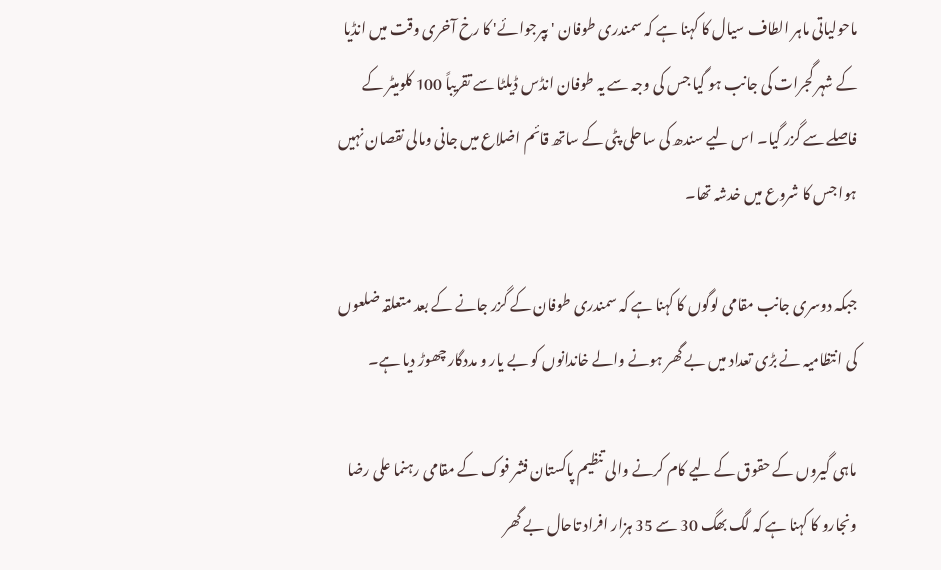ماحولیاتی ماہر الطاف سیال کا کہنا ہے کہ سمندری طوفان ' بپرجوائے' کا رخ آخری وقت میں انڈیا کے شہر گجرات کی جانب ہو گیا جس کی وجہ سے یہ طوفان انڈس ڈیلٹا سے تقریباً 100 کلومیٹر کے فاصلے سے گزر گیا۔ اس لیے سندھ کی ساحلی پٹی کے ساتھ قائم اضلاع میں جانی ومالی نقصان نہیں ہوا جس کا شروع میں خدشہ تھا۔

جبکہ دوسری جانب مقامی لوگوں کا کہنا ہے کہ سمندری طوفان کے گزر جانے کے بعد متعلقہ ضلعوں کی انتظامیہ نے بڑی تعداد میں بے گھر ہونے والے خاندانوں کو بے یار و مددگار چھوڑ دیا ہے۔

ماہی گیروں کے حقوق کے لیے کام کرنے والی تنظیم پاکستان فشر فوک کے مقامی رہنما علی رضا ونجارو کا کہنا ہے کہ لگ بھگ 30 سے 35 ہزار افراد تاحال بے گھر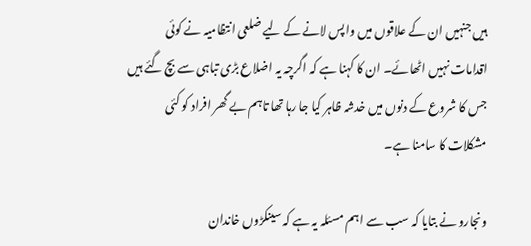ہیں جنہیں ان کے علاقوں میں واپس لانے کے لیے ضلعی انتظامیہ نے کوئی اقدامات نہیں اٹھائے۔ ان کا کہنا ہے کہ اگرچہ یہ اضلاع بڑی تباہی سے بچ گئے ہیں جس کا شروع کے دنوں میں خدشہ ظاہر کیا جا رہا تھا تاہم بے گھر افراد کو کئی مشکلات کا سامنا ہے۔

ونجارو نے بتایا کہ سب سے اہم مسئلہ یہ ہے کہ سینکڑوں خاندان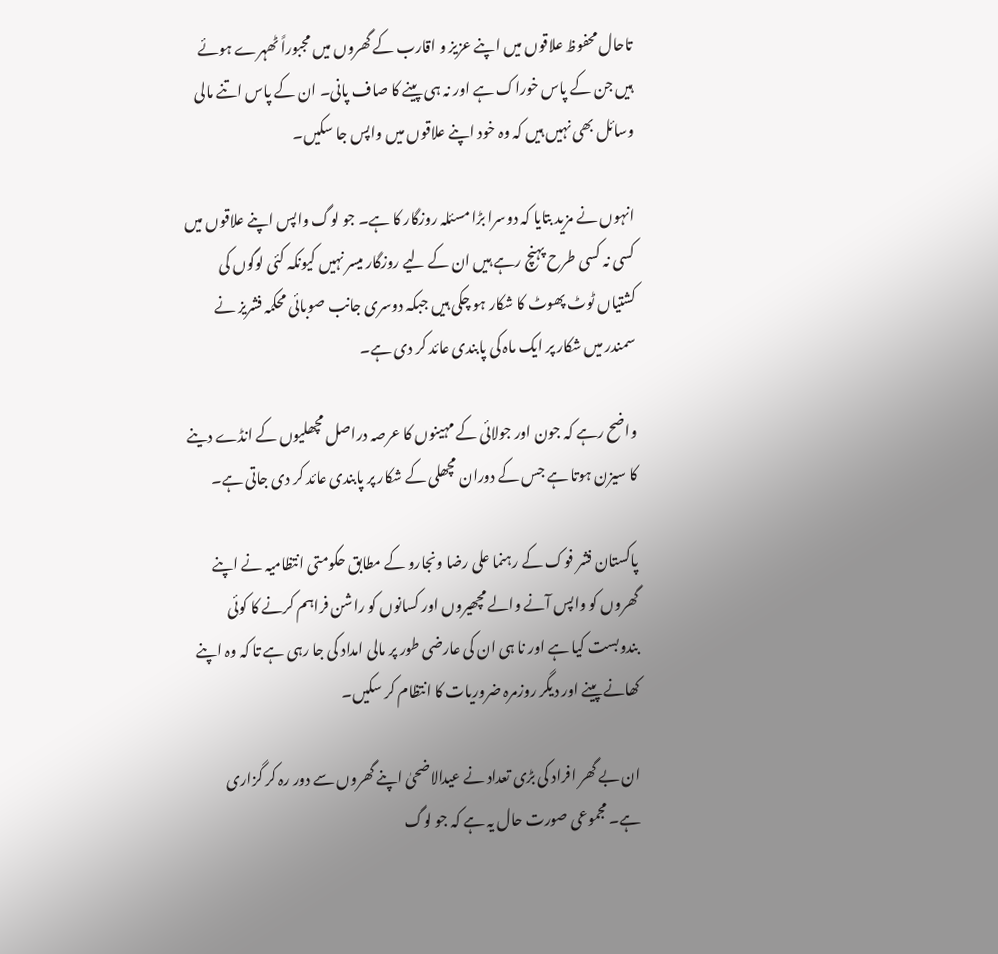تاحال محفوظ علاقوں میں اپنے عزیز و اقارب کے گھروں میں مجبوراً ٹھہرے ہوئے ہیں جن کے پاس خوراک ہے اور نہ ہی پینے کا صاف پانی۔ ان کے پاس اتنے مالی وسائل بھی نہیں ہیں کہ وہ خود اپنے علاقوں میں واپس جا سکیں۔

انہوں نے مزید بتایا کہ دوسرا بڑا مسئلہ روزگار کا ہے۔ جو لوگ واپس اپنے علاقوں میں کسی نہ کسی طرح پہنچ رہے ہیں ان کے لیے روزگار میسر نہیں کیونکہ کئی لوگوں کی کشتیاں ٹوٹ پھوٹ کا شکار ہو چکی ہیں جبکہ دوسری جانب صوبائی محکمہ فشریز نے سمندر میں شکار پر ایک ماہ کی پابندی عائد کر دی ہے۔

واضح رہے کہ جون اور جولائی کے مہینوں کا عرصہ دراصل مچھلیوں کے انڈے دینے کا سیزن ہوتا ہے جس کے دوران مچھلی کے شکار پر پابندی عائد کر دی جاتی ہے۔

پاکستان فشر فوک کے رہنما علی رضا ونجارو کے مطابق حکومتی انتظامیہ نے اپنے گھروں کو واپس آنے والے مچھیروں اور کسانوں کو راشن فراہم کرنے کا کوئی بندوبست کیا ہے اور نا ہی ان کی عارضی طور پر مالی امداد کی جا رہی ہے تا کہ وہ اپنے کھانے پینے اور دیگر روزمرہ ضروریات کا انتظام کر سکیں۔

ان بے گھر افراد کی بڑی تعداد نے عیدالاضحیٰ اپنے گھروں سے دور رہ کر گزاری ہے۔ مجموعی صورت حال یہ ہے کہ جو لوگ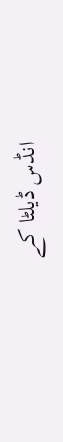انڈس ڈیلٹا کے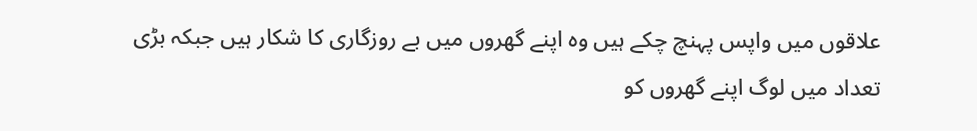علاقوں میں واپس پہنچ چکے ہیں وہ اپنے گھروں میں بے روزگاری کا شکار ہیں جبکہ بڑی تعداد میں لوگ اپنے گھروں کو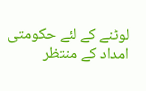لوٹنے کے لئے حکومتی امداد کے منتظر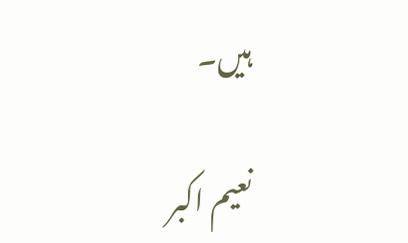ہیں۔

نعیم اکبر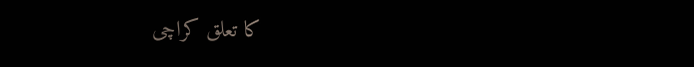کا تعلق کراچی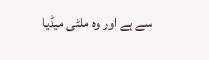سے ہے اور وہ ملٹی میڈیا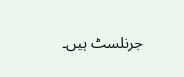جرنلسٹ ہیں۔